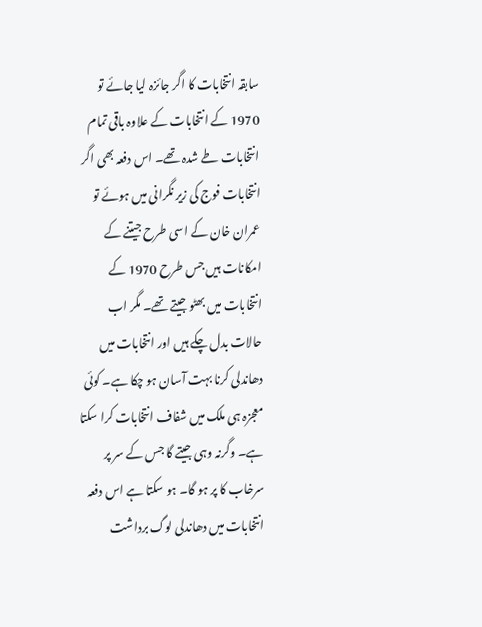سابقہ انتخابات کا اگر جائزہ لیا جائے تو 1970 کے انتخابات کے علاوہ باقی تمام انتخابات طے شدہ تھے۔ اس دفعہ بھی اگر انتخابات فوج کی زیر نگرانی میں ہوئے تو عمران خان کے اسی طرح جیتنے کے امکانات ہیں جس طرح 1970 کے انتخابات میں بھٹو جیتے تھے۔ مگر اب حالات بدل چکے ہیں اور انتخابات میں دھاندلی کرنا بہت آسان ہو چکا ہے۔ کوئی معجزہ ہی ملک میں شفاف انتخابات کرا سکتا ہے۔ وگرنہ وہی جیتے گا جس کے سر پر سرخاب کا پر ہو گا۔ ہو سکتا ہے اس دفعہ انتخابات میں دھاندلی لوگ برداشت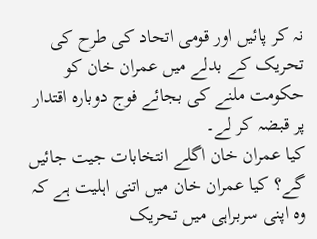نہ کر پائیں اور قومی اتحاد کی طرح کی تحریک کے بدلے میں عمران خان کو حکومت ملنے کی بجائے فوج دوبارہ اقتدار پر قبضہ کر لے۔
کیا عمران خان اگلے انتخابات جیت جائیں گے؟ کیا عمران خان میں اتنی اہلیت ہے کہ وہ اپنی سربراہی میں تحریک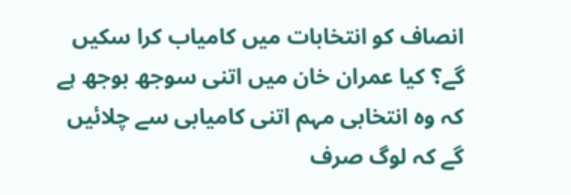انصاف کو انتخابات میں کامیاب کرا سکیں گے؟ کیا عمران خان میں اتنی سوجھ بوجھ ہے کہ وہ انتخابی مہم اتنی کامیابی سے چلائیں گے کہ لوگ صرف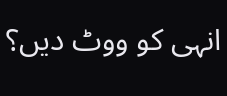انہی کو ووٹ دیں؟